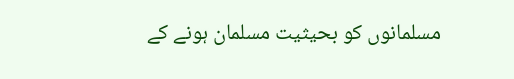مسلمانوں کو بحیثیت مسلمان ہونے کے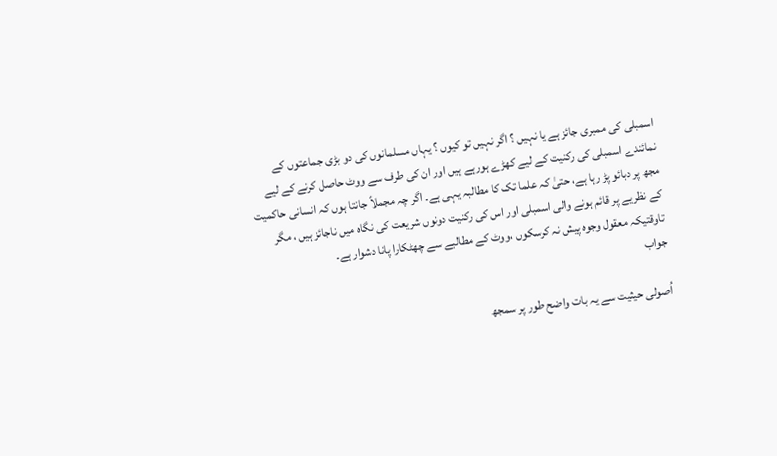اسمبلی کی ممبری جائز ہے یا نہیں ؟ اگر نہیں تو کیوں ؟ یہاں مسلمانوں کی دو بڑی جماعتوں کے نمائندے اسمبلی کی رکنیت کے لیے کھڑے ہورہے ہیں اور ان کی طرف سے ووٹ حاصل کرنے کے لیے مجھ پر دبائو پڑ رہا ہے، حتیٰ کہ علما تک کا مطالبہ یہی ہے۔ اگر چہ مجملاً جانتا ہوں کہ انسانی حاکمیت کے نظریے پر قائم ہونے والی اسمبلی اور اس کی رکنیت دونوں شریعت کی نگاہ میں ناجائز ہیں ، مگر تاوقتیکہ معقول وجوہ پیش نہ کرسکوں ،ووٹ کے مطالبے سے چھٹکارا پانا دشوار ہے۔
جواب

اُصولی حیثیت سے یہ بات واضح طور پر سمجھ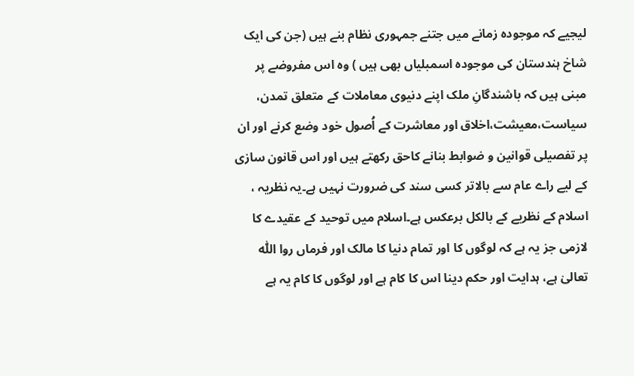لیجیے کہ موجودہ زمانے میں جتنے جمہوری نظام بنے ہیں (جن کی ایک شاخ ہندستان کی موجودہ اسمبلیاں بھی ہیں ) وہ اس مفروضے پر مبنی ہیں کہ باشندگانِ ملک اپنے دنیوی معاملات کے متعلق تمدن، سیاست،معیشت،اخلاق اور معاشرت کے اُصول خود وضع کرنے اور ان پر تفصیلی قوانین و ضوابط بنانے کاحق رکھتے ہیں اور اس قانون سازی کے لیے راے عام سے بالاتر کسی سند کی ضرورت نہیں ہے۔یہ نظریہ ، اسلام کے نظریے کے بالکل برعکس ہے۔اسلام میں توحید کے عقیدے کا لازمی جز یہ ہے کہ لوگوں کا اور تمام دنیا کا مالک اور فرماں روا اللّٰہ تعالیٰ ہے، ہدایت اور حکم دینا اس کا کام ہے اور لوگوں کا کام یہ ہے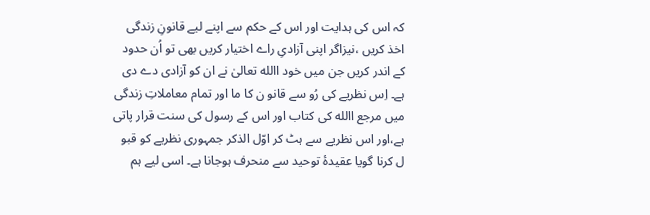کہ اس کی ہدایت اور اس کے حکم سے اپنے لیے قانونِ زندگی اخذ کریں ،نیزاگر اپنی آزادیِ راے اختیار کریں بھی تو اُن حدود کے اندر کریں جن میں خود االله تعالیٰ نے ان کو آزادی دے دی ہے۔ اِس نظریے کی رُو سے قانو ن کا ما اور تمام معاملاتِ زندگی میں مرجع االله کی کتاب اور اس کے رسول کی سنت قرار پاتی ہے،اور اس نظریے سے ہٹ کر اوّل الذکر جمہوری نظریے کو قبو ل کرنا گویا عقیدۂ توحید سے منحرف ہوجانا ہے۔ اسی لیے ہم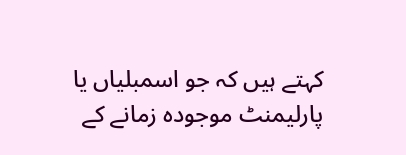کہتے ہیں کہ جو اسمبلیاں یا پارلیمنٹ موجودہ زمانے کے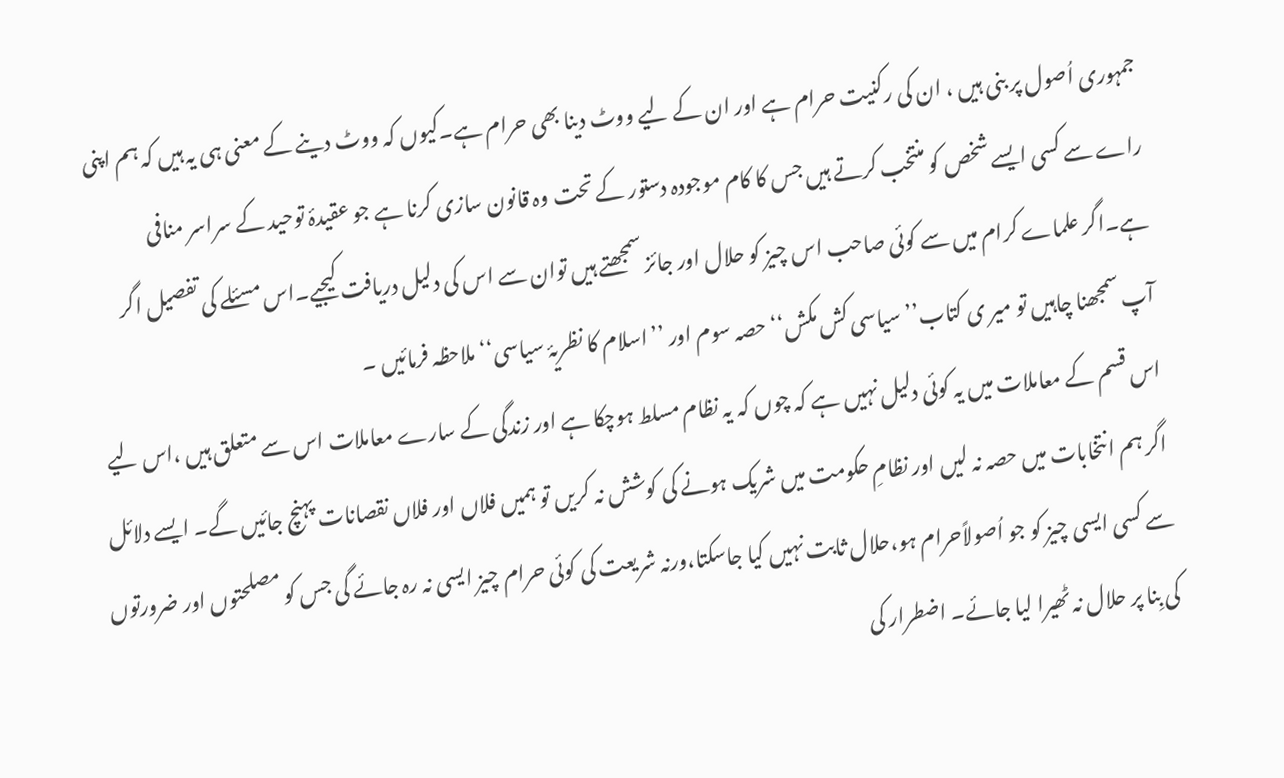جمہوری اُصول پر بنی ہیں ، ان کی رکنیت حرام ہے اور ان کے لیے ووٹ دینا بھی حرام ہے۔کیوں کہ ووٹ دینے کے معنی ہی یہ ہیں کہ ہم اپنی راے سے کسی ایسے شخص کو منتخب کرتے ہیں جس کا کام موجودہ دستور کے تحت وہ قانون سازی کرنا ہے جو عقیدۂ توحید کے سراسر منافی ہے۔اگر علماے کرام میں سے کوئی صاحب اس چیز کو حلال اور جائز سمجھتے ہیں توان سے اس کی دلیل دریافت کیجیے۔اس مسئلے کی تفصیل اگر آپ سمجھنا چاہیں تو میر ی کتاب’’سیاسی کش مکش‘‘حصہ سوم اور ’’اسلام کا نظریۂ سیاسی‘‘ملاحظہ فرمائیں ۔
اس قسم کے معاملات میں یہ کوئی دلیل نہیں ہے کہ چوں کہ یہ نظام مسلط ہوچکا ہے اور زندگی کے سارے معاملات اس سے متعلق ہیں ،اس لیے اگر ہم انتخابات میں حصہ نہ لیں اور نظامِ حکومت میں شریک ہونے کی کوشش نہ کریں تو ہمیں فلاں اور فلاں نقصانات پہنچ جائیں گے۔ ایسے دلائل سے کسی ایسی چیز کو جو اُصولاًحرام ہو،حلال ثابت نہیں کیا جاسکتا،ورنہ شریعت کی کوئی حرام چیز ایسی نہ رہ جائے گی جس کو مصلحتوں اور ضرورتوں کی بِنا پر حلال نہ ٹھیرا لیا جائے۔ اضطرار کی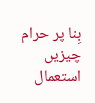بِنا پر حرام چیزیں استعمال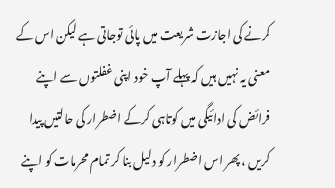کرنے کی اجازت شریعت میں پائی توجاتی ہے لیکن اس کے معنی یہ نہیں ہیں کہ پہلے آپ خود اپنی غفلتوں سے اپنے فرائض کی ادائیگی میں کوتاہی کرکے اضطرار کی حالتیں پیدا کریں ، پھر اس اضطرار کو دلیل بنا کر تمام محرمات کو اپنے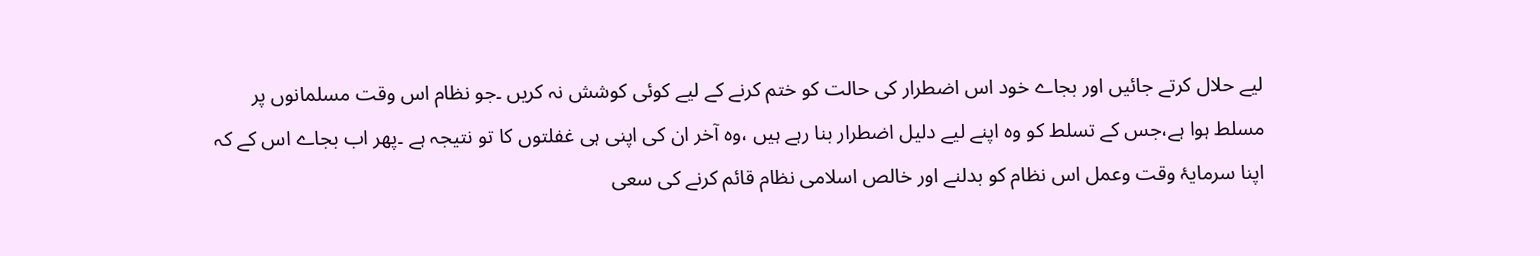لیے حلال کرتے جائیں اور بجاے خود اس اضطرار کی حالت کو ختم کرنے کے لیے کوئی کوشش نہ کریں ۔جو نظام اس وقت مسلمانوں پر مسلط ہوا ہے،جس کے تسلط کو وہ اپنے لیے دلیل اضطرار بنا رہے ہیں ،وہ آخر ان کی اپنی ہی غفلتوں کا تو نتیجہ ہے ۔پھر اب بجاے اس کے کہ اپنا سرمایۂ وقت وعمل اس نظام کو بدلنے اور خالص اسلامی نظام قائم کرنے کی سعی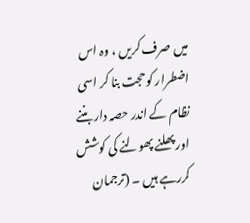میں صرف کریں ، وہ اس اضطرار کوحجت بنا کر اسی نظام کے اندر حصہ دار بننے اور پھلنے پھولنے کی کوشش کررہے ہیں ۔ (ترجمان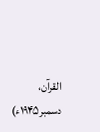القرآن، دسمبر۱۹۴۵ء)